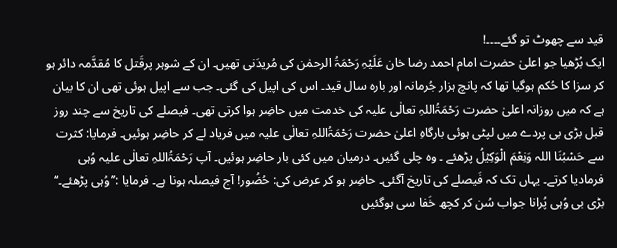قید سے چھوٹ تو گئے۔۔۔۔!
ایک بُڑھیا جو اعلیٰ حضرت امام احمد رضا خان عَلَیْہِ رَحْمَۃُ الرحمٰن کی مُریدَنی تھیں۔ ان کے شوہر پرقَتل کا مُقدَّمہ دائر ہو کر سزا کا حُکم ہوگیا تھا کہ پانچ ہزار جُرمانہ اور بارہ سال قید۔ اس کی اپیل کی گئی۔ جب سے اپیل ہوئی تھی ان کا بیان ہے کہ میں روزانہ اعلیٰ حضرت رَحْمَۃُاللہِ تعالٰی علیہ کی خدمت میں حاضِر ہوا کرتی تھی۔ فیصلے کی تاریخ سے چند روز قبل بڑی بی پردے میں لپٹی ہوئی بارگاہِ اعلیٰ حضرت رَحْمَۃُاللہِ تعالٰی علیہ میں فریاد لے کر حاضِر ہوئیں۔ فرمایا: کثرت سے حَسْبُنَا اللہ وَنِعْمَ الْوَکِیۡلُ پڑھئے ۔ وہ چلی گئیں۔ درمیان میں کئی بار حاضِر ہوئیں۔ آپ رَحْمَۃُاللہِ تعالٰی علیہ وُہی فرمادیا کرتے۔ یہاں تک کہ فَیصلے کی تاریخ آگئی۔ حاضِر ہو کر عرض کی: حُضُور! آج فیصلہ ہونا ہے۔ فرمایا :’’وُہی پڑھئے۔‘‘ بڑی بی وُہی پُرانا جواب سُن کر کچھ خَفا سی ہوگئیں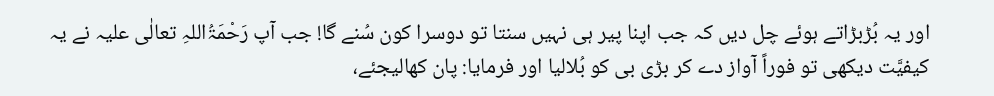اور یہ بُڑبڑاتے ہوئے چل دیں کہ جب اپنا پیر ہی نہیں سنتا تو دوسرا کون سُنے گا! جب آپ رَحْمَۃُاللہِ تعالٰی علیہ نے یہ کیفیَّت دیکھی تو فوراً آواز دے کر بڑی بی کو بُلالیا اور فرمایا: پان کھالیجئے،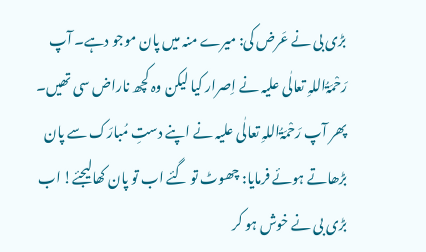بڑی بی نے عَرض کی: میرے منہ میں پان موجو دہے۔ آپ رَحْمَۃُاللہِ تعالٰی علیہ نے اِصرار کیا لیکن وہ کچھ ناراض سی تھیں۔ پھر آپ رَحْمَۃُاللہِ تعالٰی علیہ نے اپنے دستِ مُبارَک سے پان بڑھاتے ہوئے فرمایا: چھوٹ تو گئے اب تو پان کھالیجئے! اب بڑی بی نے خوش ہو کر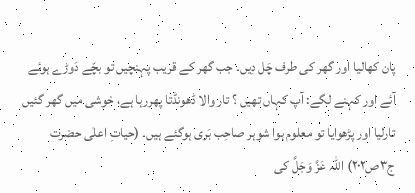پان کھالیا اور گھر کی طرف چَل دِیں۔ جب گھر کے قریب پہنچیں تو بچّے دَوڑے ہوئے آئے اور کہنے لگے: آپ کہاں تھیں ؟ تار والا ڈھونڈتا پھررہا ہے، خوشی میں گھر گئیں تارلیا اور پڑھوایا تو معلوم ہوا شوہر صاحِب بَری ہوگئے ہیں۔ (حیاتِ اعلٰی حضرت ج۳ص۲۰۲) اللہ عَزَّ وَجَلَّ کی